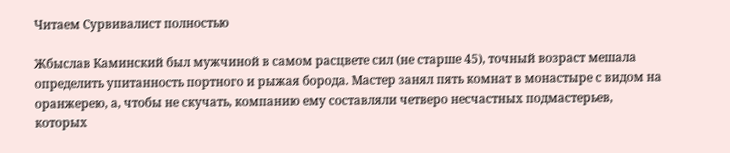Читаем Сурвивалист полностью

Жбыслав Каминский был мужчиной в самом расцвете сил (не старше 45), точный возраст мешала определить упитанность портного и рыжая борода. Мастер занял пять комнат в монастыре с видом на оранжерею, а, чтобы не скучать, компанию ему составляли четверо несчастных подмастерьев, которых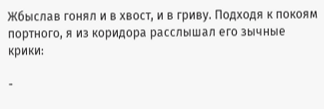Жбыслав гонял и в хвост, и в гриву. Подходя к покоям портного, я из коридора расслышал его зычные крики:

-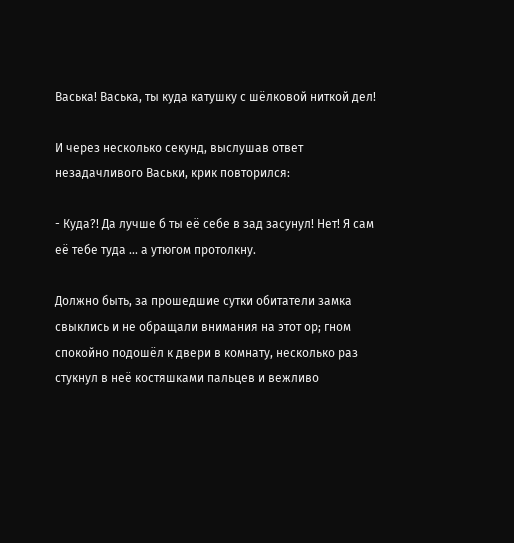Васька! Васька, ты куда катушку с шёлковой ниткой дел!

И через несколько секунд, выслушав ответ незадачливого Васьки, крик повторился:

- Куда?! Да лучше б ты её себе в зад засунул! Нет! Я сам её тебе туда ... а утюгом протолкну.

Должно быть, за прошедшие сутки обитатели замка свыклись и не обращали внимания на этот ор; гном спокойно подошёл к двери в комнату, несколько раз стукнул в неё костяшками пальцев и вежливо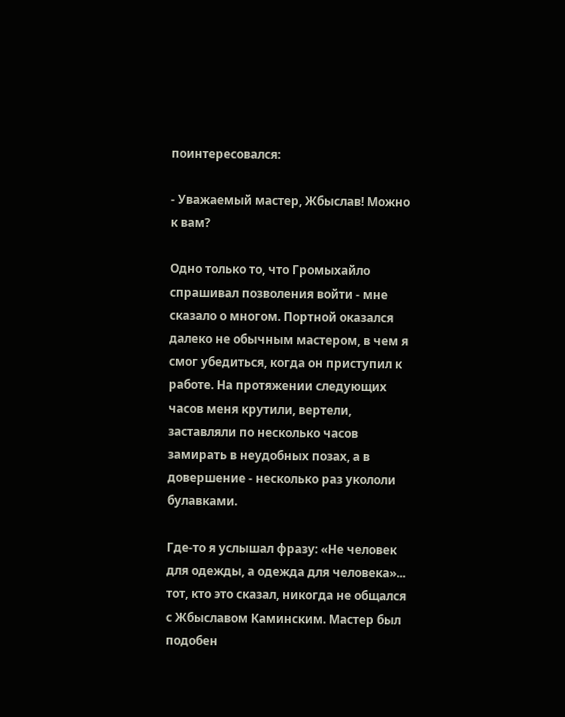поинтересовался:

- Уважаемый мастер, Жбыслав! Можно к вам?

Одно только то, что Громыхайло спрашивал позволения войти - мне сказало о многом. Портной оказался далеко не обычным мастером, в чем я смог убедиться, когда он приступил к работе. На протяжении следующих часов меня крутили, вертели, заставляли по несколько часов замирать в неудобных позах, а в довершение - несколько раз укололи булавками.

Где-то я услышал фразу: «Не человек для одежды, а одежда для человека»... тот, кто это сказал, никогда не общался с Жбыславом Каминским. Мастер был подобен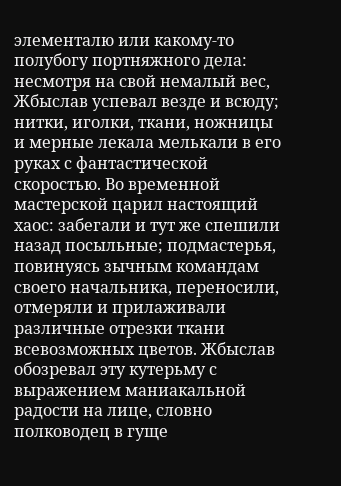элементалю или какому-то полубогу портняжного дела: несмотря на свой немалый вес, Жбыслав успевал везде и всюду; нитки, иголки, ткани, ножницы и мерные лекала мелькали в его руках с фантастической скоростью. Во временной мастерской царил настоящий хаос: забегали и тут же спешили назад посыльные; подмастерья, повинуясь зычным командам своего начальника, переносили, отмеряли и прилаживали различные отрезки ткани всевозможных цветов. Жбыслав обозревал эту кутерьму с выражением маниакальной радости на лице, словно полководец в гуще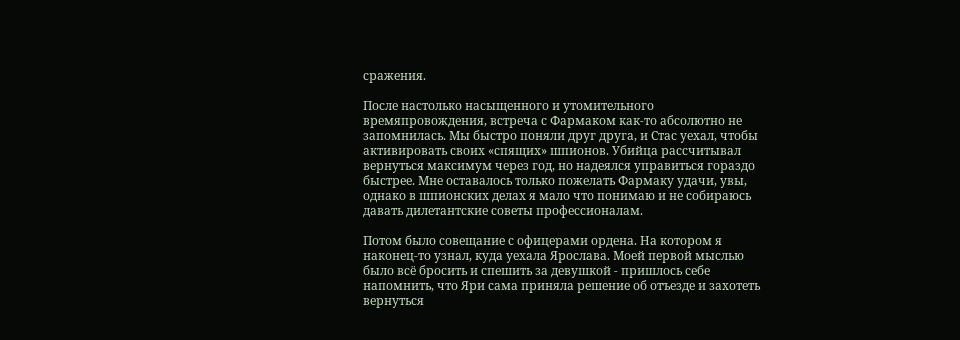сражения.

После настолько насыщенного и утомительного времяпровождения, встреча с Фармаком как-то абсолютно не запомнилась. Мы быстро поняли друг друга, и Стас уехал, чтобы активировать своих «спящих» шпионов. Убийца рассчитывал вернуться максимум через год, но надеялся управиться гораздо быстрее. Мне оставалось только пожелать Фармаку удачи, увы, однако в шпионских делах я мало что понимаю и не собираюсь давать дилетантские советы профессионалам.

Потом было совещание с офицерами ордена. На котором я наконец-то узнал, куда уехала Ярослава. Моей первой мыслью было всё бросить и спешить за девушкой - пришлось себе напомнить, что Яри сама приняла решение об отъезде и захотеть вернуться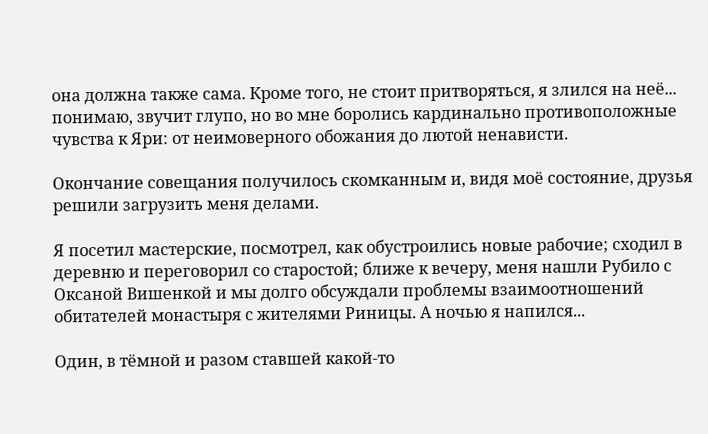она должна также сама. Кроме того, не стоит притворяться, я злился на неё... понимаю, звучит глупо, но во мне боролись кардинально противоположные чувства к Яри: от неимоверного обожания до лютой ненависти.

Окончание совещания получилось скомканным и, видя моё состояние, друзья решили загрузить меня делами.

Я посетил мастерские, посмотрел, как обустроились новые рабочие; сходил в деревню и переговорил со старостой; ближе к вечеру, меня нашли Рубило с Оксаной Вишенкой и мы долго обсуждали проблемы взаимоотношений обитателей монастыря с жителями Риницы. А ночью я напился...

Один, в тёмной и разом ставшей какой-то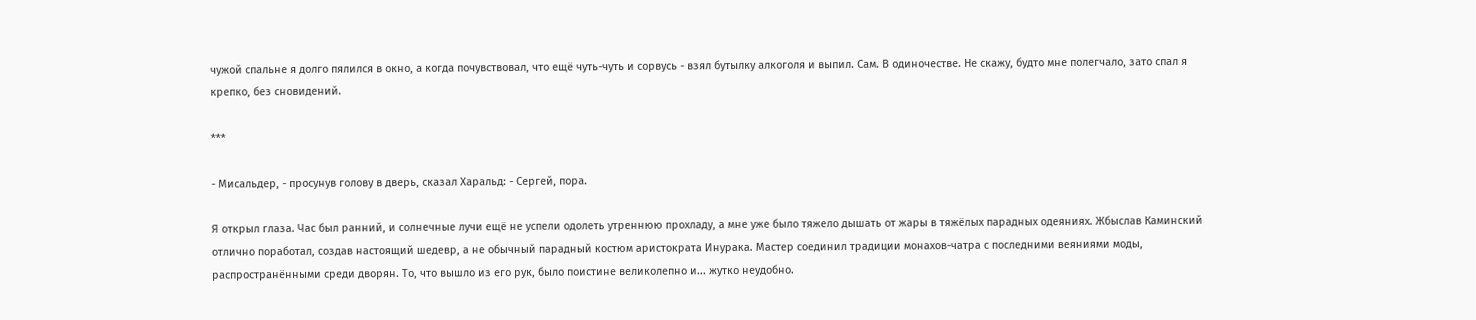чужой спальне я долго пялился в окно, а когда почувствовал, что ещё чуть-чуть и сорвусь - взял бутылку алкоголя и выпил. Сам. В одиночестве. Не скажу, будто мне полегчало, зато спал я крепко, без сновидений.

***

- Мисальдер, - просунув голову в дверь, сказал Харальд: - Сергей, пора.

Я открыл глаза. Час был ранний, и солнечные лучи ещё не успели одолеть утреннюю прохладу, а мне уже было тяжело дышать от жары в тяжёлых парадных одеяниях. Жбыслав Каминский отлично поработал, создав настоящий шедевр, а не обычный парадный костюм аристократа Инурака. Мастер соединил традиции монахов-чатра с последними веяниями моды, распространёнными среди дворян. То, что вышло из его рук, было поистине великолепно и... жутко неудобно.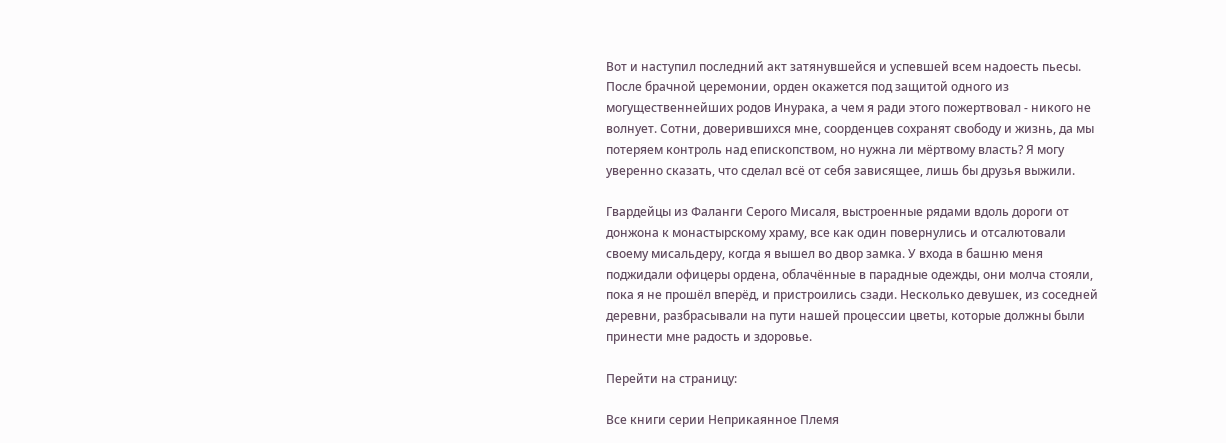Вот и наступил последний акт затянувшейся и успевшей всем надоесть пьесы. После брачной церемонии, орден окажется под защитой одного из могущественнейших родов Инурака, а чем я ради этого пожертвовал - никого не волнует. Сотни, доверившихся мне, соорденцев сохранят свободу и жизнь, да мы потеряем контроль над епископством, но нужна ли мёртвому власть? Я могу уверенно сказать, что сделал всё от себя зависящее, лишь бы друзья выжили.

Гвардейцы из Фаланги Серого Мисаля, выстроенные рядами вдоль дороги от донжона к монастырскому храму, все как один повернулись и отсалютовали своему мисальдеру, когда я вышел во двор замка. У входа в башню меня поджидали офицеры ордена, облачённые в парадные одежды, они молча стояли, пока я не прошёл вперёд, и пристроились сзади. Несколько девушек, из соседней деревни, разбрасывали на пути нашей процессии цветы, которые должны были принести мне радость и здоровье.

Перейти на страницу:

Все книги серии Неприкаянное Племя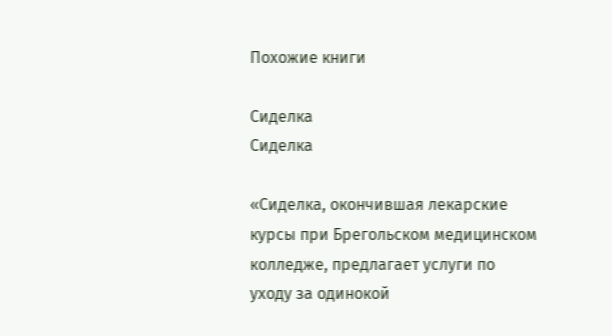Похожие книги

Сиделка
Сиделка

«Сиделка, окончившая лекарские курсы при Брегольском медицинском колледже, предлагает услуги по уходу за одинокой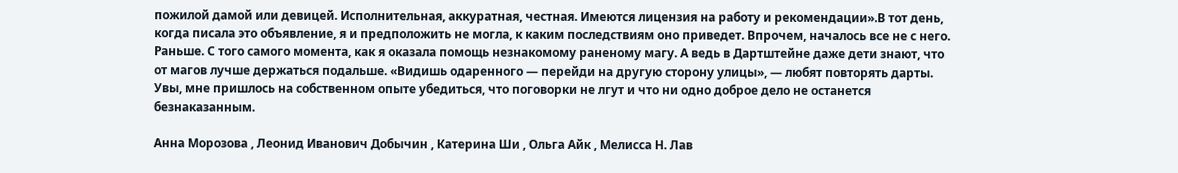пожилой дамой или девицей. Исполнительная, аккуратная, честная. Имеются лицензия на работу и рекомендации».В тот день, когда писала это объявление, я и предположить не могла, к каким последствиям оно приведет. Впрочем, началось все не с него. Раньше. С того самого момента, как я оказала помощь незнакомому раненому магу. А ведь в Дартштейне даже дети знают, что от магов лучше держаться подальше. «Видишь одаренного — перейди на другую сторону улицы», — любят повторять дарты. Увы, мне пришлось на собственном опыте убедиться, что поговорки не лгут и что ни одно доброе дело не останется безнаказанным.

Анна Морозова , Леонид Иванович Добычин , Катерина Ши , Ольга Айк , Мелисса Н. Лав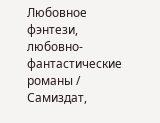Любовное фэнтези, любовно-фантастические романы / Самиздат,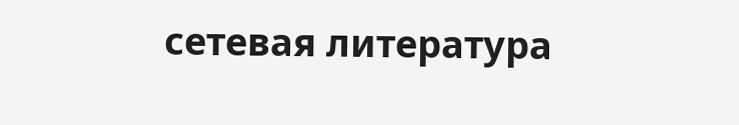сетевая литература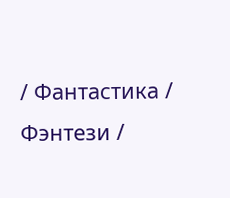/ Фантастика / Фэнтези /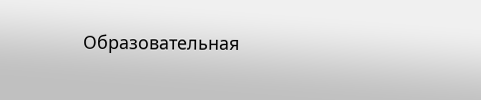Образовательная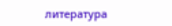литература